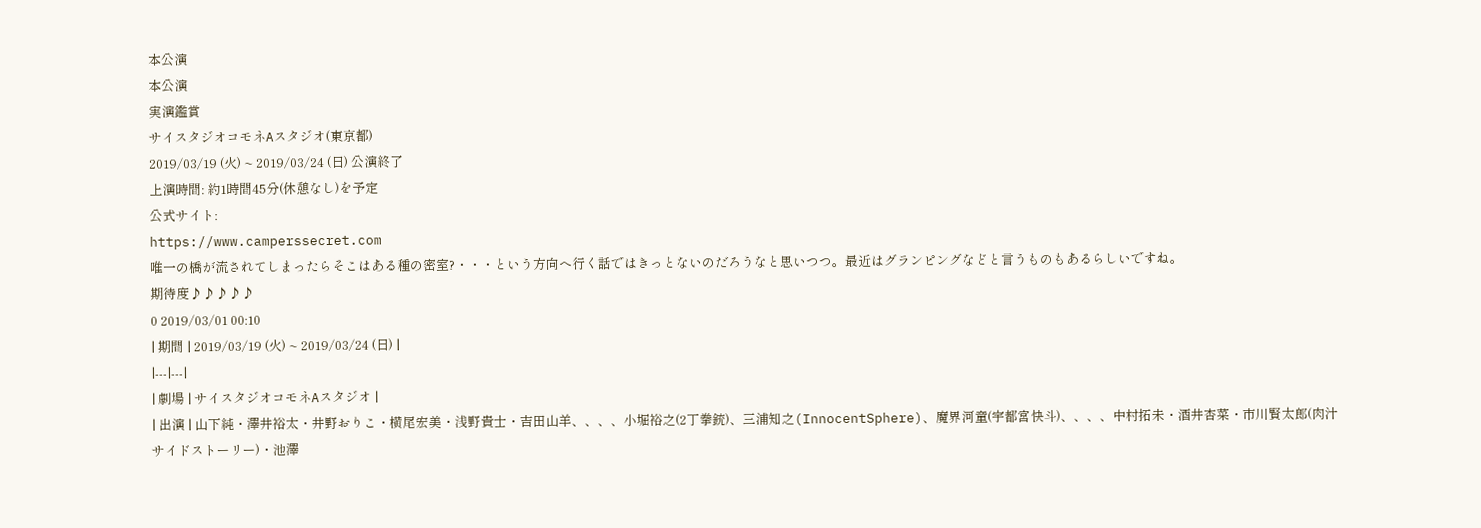本公演
本公演
実演鑑賞
サイスタジオコモネAスタジオ(東京都)
2019/03/19 (火) ~ 2019/03/24 (日) 公演終了
上演時間: 約1時間45分(休憩なし)を予定
公式サイト:
https://www.camperssecret.com
唯一の橋が流されてしまったらそこはある種の密室?・・・という方向へ行く話ではきっとないのだろうなと思いつつ。最近はグランピングなどと言うものもあるらしいですね。
期待度♪♪♪♪♪
0 2019/03/01 00:10
| 期間 | 2019/03/19 (火) ~ 2019/03/24 (日) |
|---|---|
| 劇場 | サイスタジオコモネAスタジオ |
| 出演 | 山下純・澤井裕太・井野おりこ・横尾宏美・浅野貴士・吉田山羊、、、、小堀裕之(2丁拳銃)、三浦知之(InnocentSphere)、魔界河童(宇都宮快斗)、、、、中村拓未・酒井杏菜・市川賢太郎(肉汁サイドストーリー)・池澤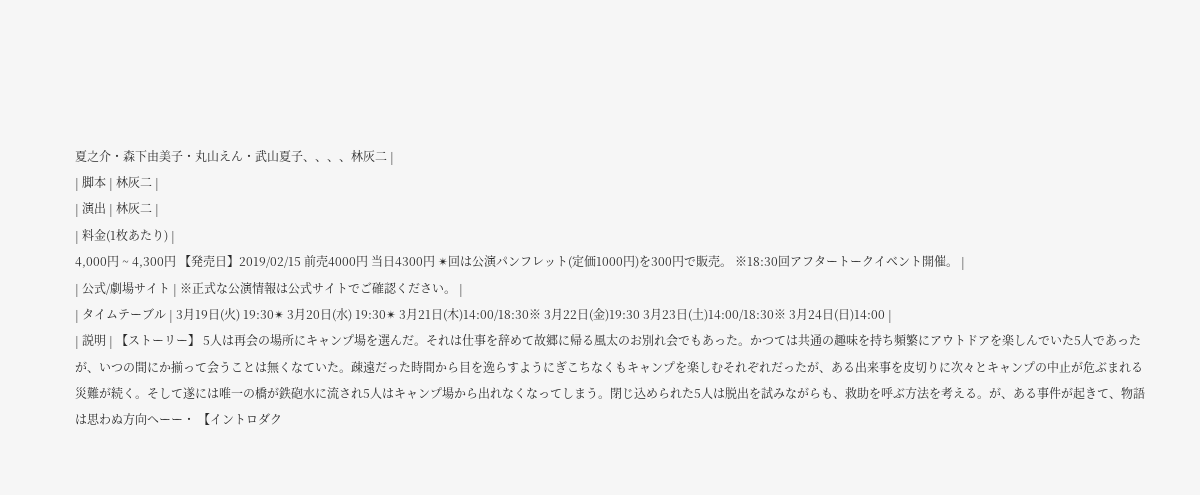夏之介・森下由美子・丸山えん・武山夏子、、、、林灰二 |
| 脚本 | 林灰二 |
| 演出 | 林灰二 |
| 料金(1枚あたり) |
4,000円 ~ 4,300円 【発売日】2019/02/15 前売4000円 当日4300円 ✴回は公演パンフレット(定価1000円)を300円で販売。 ※18:30回アフタートークイベント開催。 |
| 公式/劇場サイト | ※正式な公演情報は公式サイトでご確認ください。 |
| タイムテーブル | 3月19日(火) 19:30✴ 3月20日(水) 19:30✴ 3月21日(木)14:00/18:30※ 3月22日(金)19:30 3月23日(土)14:00/18:30※ 3月24日(日)14:00 |
| 説明 | 【ストーリー】 5人は再会の場所にキャンプ場を選んだ。それは仕事を辞めて故郷に帰る風太のお別れ会でもあった。かつては共通の趣味を持ち頻繁にアウトドアを楽しんでいた5人であったが、いつの間にか揃って会うことは無くなていた。疎遠だった時間から目を逸らすようにぎこちなくもキャンプを楽しむそれぞれだったが、ある出来事を皮切りに次々とキャンプの中止が危ぶまれる災難が続く。そして遂には唯一の橋が鉄砲水に流され5人はキャンプ場から出れなくなってしまう。閉じ込められた5人は脱出を試みながらも、救助を呼ぶ方法を考える。が、ある事件が起きて、物語は思わぬ方向へーー・ 【イントロダク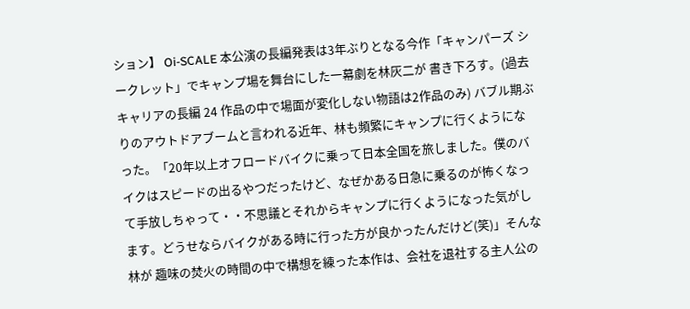ション】 Oi-SCALE 本公演の長編発表は3年ぶりとなる今作「キャンパーズ シークレット」でキャンプ場を舞台にした一幕劇を林灰二が 書き下ろす。(過去キャリアの長編 24 作品の中で場面が変化しない物語は2作品のみ) バブル期ぶりのアウトドアブームと言われる近年、林も頻繁にキャンプに行くようになった。「20年以上オフロードバイクに乗って日本全国を旅しました。僕のバイクはスピードの出るやつだったけど、なぜかある日急に乗るのが怖くなって手放しちゃって・・不思議とそれからキャンプに行くようになった気がします。どうせならバイクがある時に行った方が良かったんだけど(笑)」そんな林が 趣味の焚火の時間の中で構想を練った本作は、会社を退社する主人公の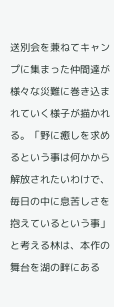送別会を兼ねてキャンプに集まった仲間達が様々な災難に巻き込まれていく様子が描かれる。「野に癒しを求めるという事は何かから解放されたいわけで、毎日の中に息苦しさを抱えているという事」と考える林は、本作の舞台を湖の畔にある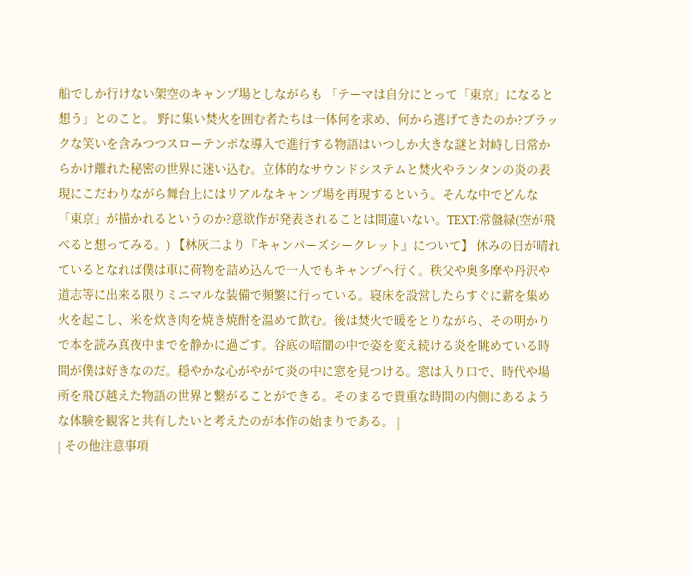船でしか行けない架空のキャンプ場としながらも 「テーマは自分にとって「東京」になると想う」とのこと。 野に集い焚火を囲む者たちは一体何を求め、何から逃げてきたのか?ブラックな笑いを含みつつスローテンポな導入で進行する物語はいつしか大きな謎と対峙し日常からかけ離れた秘密の世界に迷い込む。立体的なサウンドシステムと焚火やランタンの炎の表現にこだわりながら舞台上にはリアルなキャンプ場を再現するという。そんな中でどんな「東京」が描かれるというのか?意欲作が発表されることは間違いない。TEXT:常盤緑(空が飛べると想ってみる。) 【林灰二より『キャンパーズシークレット』について】 休みの日が晴れているとなれば僕は車に荷物を詰め込んで一人でもキャンプへ行く。秩父や奥多摩や丹沢や道志等に出来る限りミニマルな装備で頻繁に行っている。寝床を設営したらすぐに薪を集め火を起こし、米を炊き肉を焼き焼酎を温めて飲む。後は焚火で暖をとりながら、その明かりで本を読み真夜中までを静かに過ごす。谷底の暗闇の中で姿を変え続ける炎を眺めている時間が僕は好きなのだ。穏やかな心がやがて炎の中に窓を見つける。窓は入り口で、時代や場所を飛び越えた物語の世界と繋がることができる。そのまるで貴重な時間の内側にあるような体験を観客と共有したいと考えたのが本作の始まりである。 |
| その他注意事項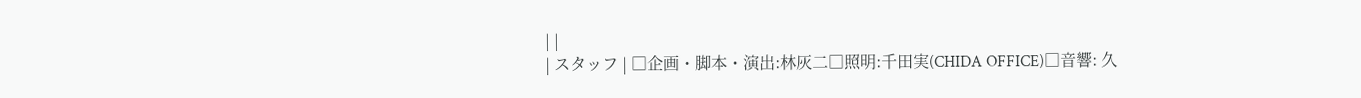| |
| スタッフ | □企画・脚本・演出:林灰二□照明:千田実(CHIDA OFFICE)□音響: 久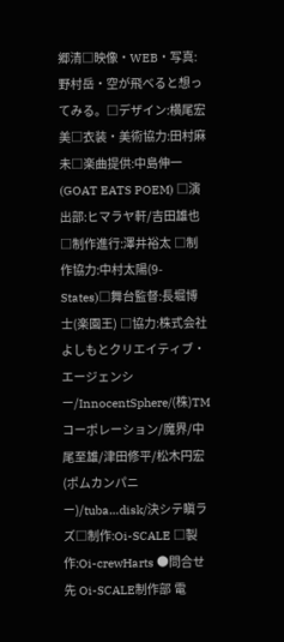郷清□映像・WEB・写真:野村岳・空が飛べると想ってみる。□デザイン:横尾宏美□衣装・美術協力:田村麻未□楽曲提供:中島伸一(GOAT EATS POEM) □演出部:ヒマラヤ軒/吉田雄也□制作進行:澤井裕太 □制作協力:中村太陽(9-States)□舞台監督:長堀博士(楽園王) □協力:株式会社よしもとクリエイティブ・エージェンシー/InnocentSphere/(株)TMコーポレーション/魔界/中尾至雄/津田修平/松木円宏(ポムカンパニー)/tuba…disk/決シテ瞋ラズ□制作:Oi-SCALE □製作:Oi-crewHarts ●問合せ先 Oi-SCALE制作部 電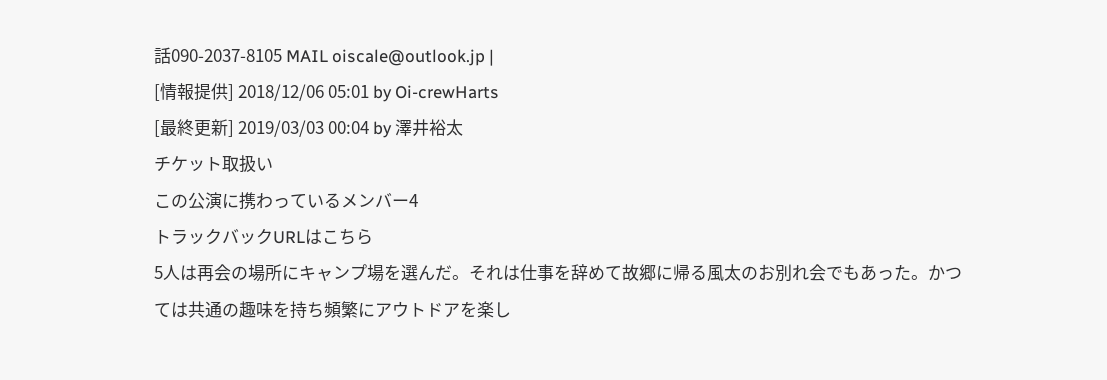話090-2037-8105 MAIL oiscale@outlook.jp |
[情報提供] 2018/12/06 05:01 by Oi-crewHarts
[最終更新] 2019/03/03 00:04 by 澤井裕太
チケット取扱い
この公演に携わっているメンバー4
トラックバックURLはこちら
5人は再会の場所にキャンプ場を選んだ。それは仕事を辞めて故郷に帰る風太のお別れ会でもあった。かつては共通の趣味を持ち頻繁にアウトドアを楽し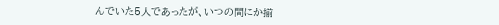んでいた5人であったが、いつの間にか揃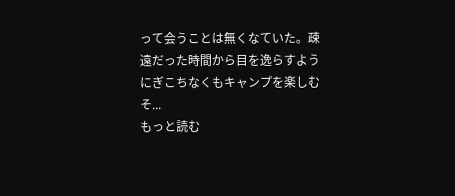って会うことは無くなていた。疎遠だった時間から目を逸らすようにぎこちなくもキャンプを楽しむそ...
もっと読む